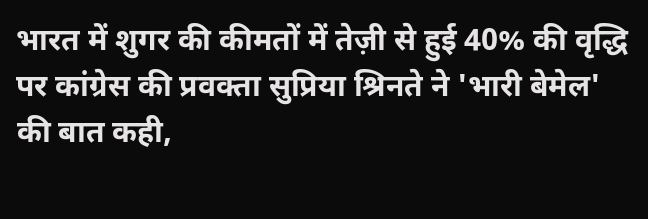भारत में शुगर की कीमतों में तेज़ी से हुई 40% की वृद्धि पर कांग्रेस की प्रवक्ता सुप्रिया श्रिनते ने 'भारी बेमेल' की बात कही,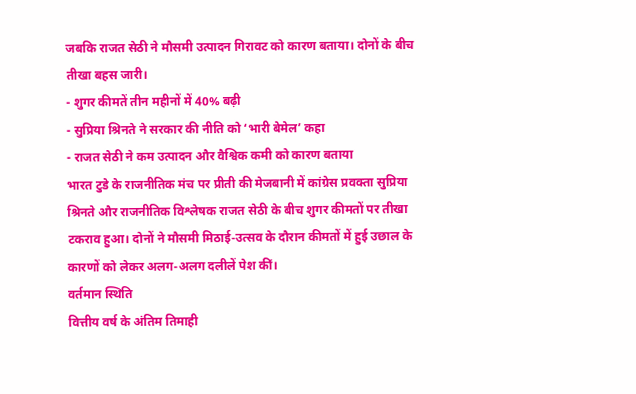जबकि राजत सेठी ने मौसमी उत्पादन गिरावट को कारण बताया। दोनों के बीच तीखा बहस जारी।
- शुगर कीमतें तीन महीनों में 40% बढ़ी
- सुप्रिया श्रिनते ने सरकार की नीति को ‘भारी बेमेल’ कहा
- राजत सेठी ने कम उत्पादन और वैश्विक कमी को कारण बताया
भारत टुडे के राजनीतिक मंच पर प्रीती की मेजबानी में कांग्रेस प्रवक्ता सुप्रिया श्रिनते और राजनीतिक विश्लेषक राजत सेठी के बीच शुगर कीमतों पर तीखा टकराव हुआ। दोनों ने मौसमी मिठाई‑उत्सव के दौरान कीमतों में हुई उछाल के कारणों को लेकर अलग‑अलग दलीलें पेश कीं।
वर्तमान स्थिति
वित्तीय वर्ष के अंतिम तिमाही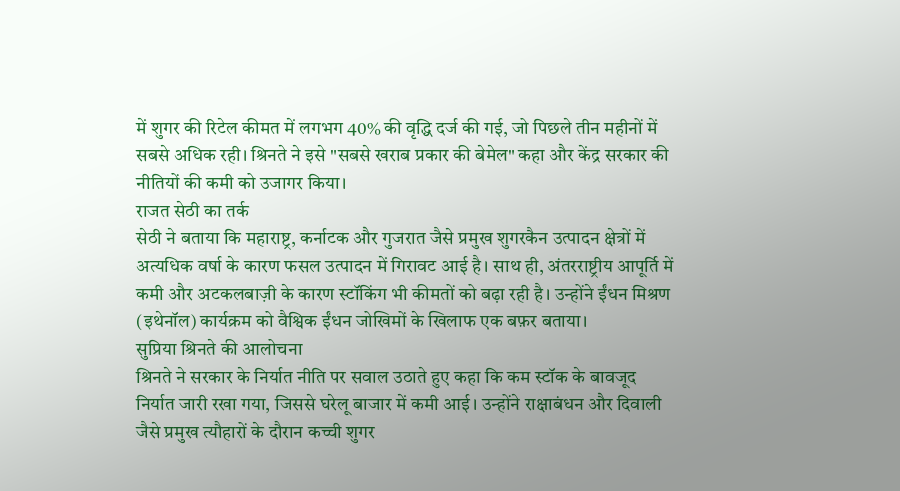में शुगर की रिटेल कीमत में लगभग 40% की वृद्धि दर्ज की गई, जो पिछले तीन महीनों में सबसे अधिक रही। श्रिनते ने इसे "सबसे खराब प्रकार की बेमेल" कहा और केंद्र सरकार की नीतियों की कमी को उजागर किया।
राजत सेठी का तर्क
सेठी ने बताया कि महाराष्ट्र, कर्नाटक और गुजरात जैसे प्रमुख शुगरकैन उत्पादन क्षेत्रों में अत्यधिक वर्षा के कारण फसल उत्पादन में गिरावट आई है। साथ ही, अंतरराष्ट्रीय आपूर्ति में कमी और अटकलबाज़ी के कारण स्टॉकिंग भी कीमतों को बढ़ा रही है। उन्होंने ईंधन मिश्रण (इथेनॉल) कार्यक्रम को वैश्विक ईंधन जोखिमों के खिलाफ एक बफ़र बताया।
सुप्रिया श्रिनते की आलोचना
श्रिनते ने सरकार के निर्यात नीति पर सवाल उठाते हुए कहा कि कम स्टॉक के बावजूद निर्यात जारी रखा गया, जिससे घरेलू बाजार में कमी आई। उन्होंने राक्षाबंधन और दिवाली जैसे प्रमुख त्यौहारों के दौरान कच्ची शुगर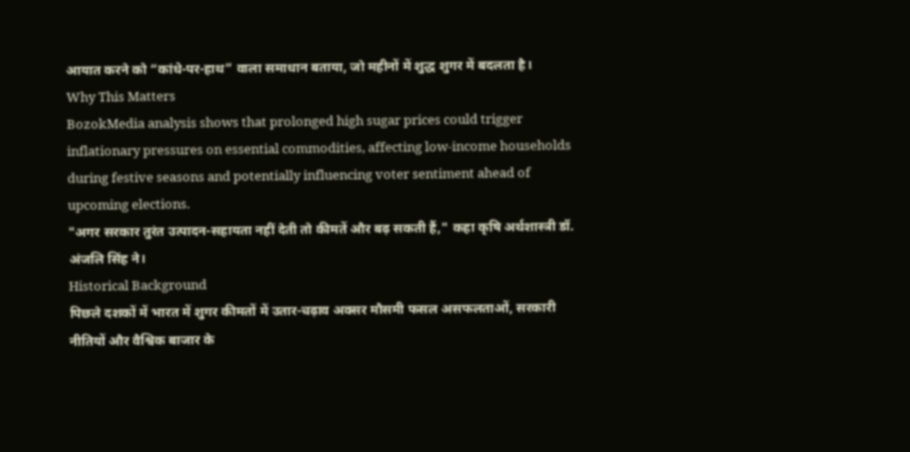आयात करने को “कांधे‑पर‑हाथ” वाला समाधान बताया, जो महीनों में शुद्ध शुगर में बदलता है।
Why This Matters
BozokMedia analysis shows that prolonged high sugar prices could trigger inflationary pressures on essential commodities, affecting low‑income households during festive seasons and potentially influencing voter sentiment ahead of upcoming elections.
"अगर सरकार तुरंत उत्पादन‑सहायता नहीं देती तो कीमतें और बढ़ सकती हैं," कहा कृषि अर्थशास्त्री डॉ. अंजलि सिंह ने।
Historical Background
पिछले दशकों में भारत में शुगर कीमतों में उतार‑चढ़ाव अक्सर मौसमी फसल असफलताओं, सरकारी नीतियों और वैश्विक बाजार के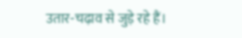उतार‑चढ़ाव से जुड़े रहे हैं।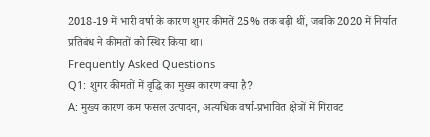2018‑19 में भारी वर्षा के कारण शुगर कीमतें 25% तक बढ़ी थीं, जबकि 2020 में निर्यात प्रतिबंध ने कीमतों को स्थिर किया था।
Frequently Asked Questions
Q1: शुगर कीमतों में वृद्धि का मुख्य कारण क्या है?
A: मुख्य कारण कम फसल उत्पादन, अत्यधिक वर्षा‑प्रभावित क्षेत्रों में गिरावट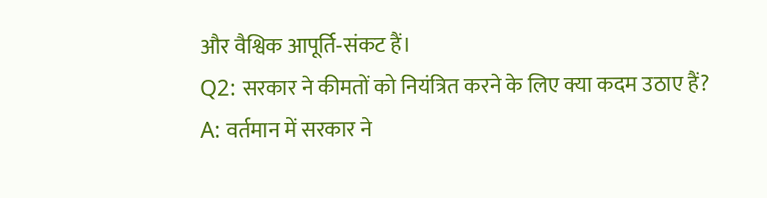और वैश्विक आपूर्ति‑संकट हैं।
Q2: सरकार ने कीमतों को नियंत्रित करने के लिए क्या कदम उठाए हैं?
A: वर्तमान में सरकार ने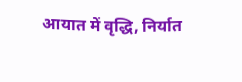आयात में वृद्धि, निर्यात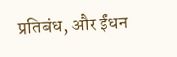प्रतिबंध, और ईंधन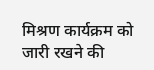मिश्रण कार्यक्रम को जारी रखने की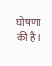घोषणा की है।